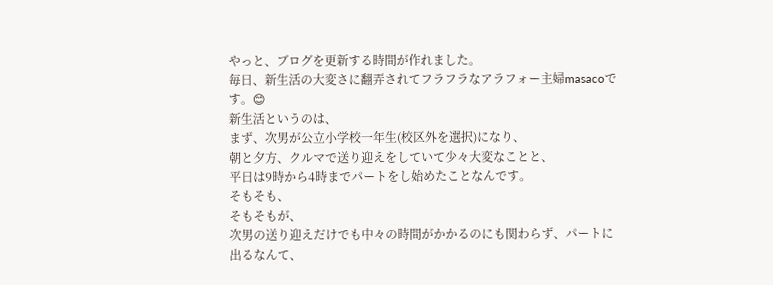やっと、ブログを更新する時間が作れました。
毎日、新生活の大変さに翻弄されてフラフラなアラフォー主婦masacoです。😊
新生活というのは、
まず、次男が公立小学校一年生(校区外を選択)になり、
朝と夕方、クルマで送り迎えをしていて少々大変なことと、
平日は9時から4時までパートをし始めたことなんです。
そもそも、
そもそもが、
次男の送り迎えだけでも中々の時間がかかるのにも関わらず、パートに出るなんて、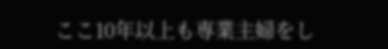ここ10年以上も専業主婦をし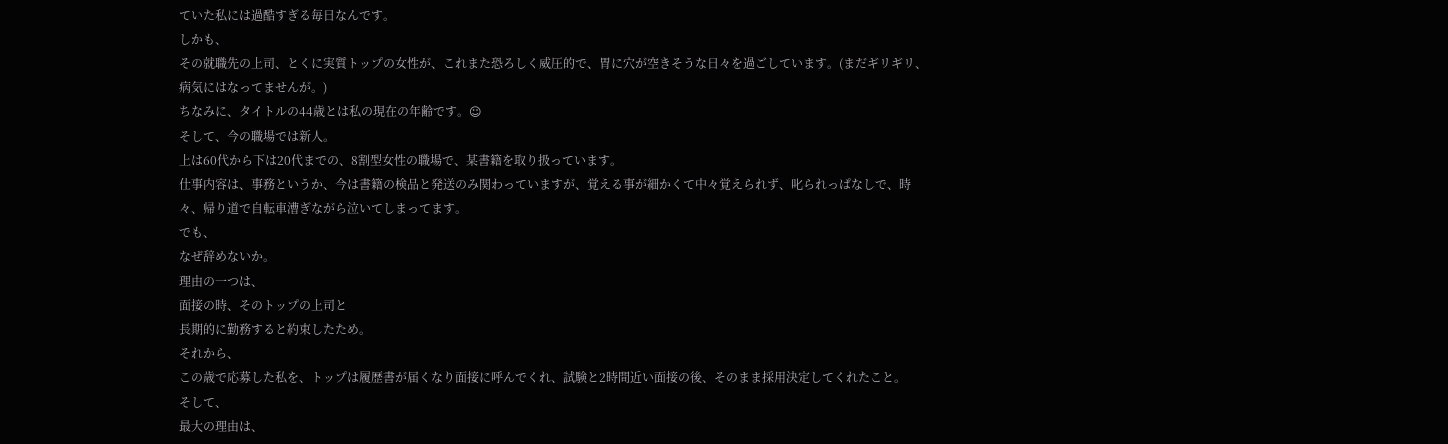ていた私には過酷すぎる毎日なんです。
しかも、
その就職先の上司、とくに実質トップの女性が、これまた恐ろしく威圧的で、胃に穴が空きそうな日々を過ごしています。(まだギリギリ、病気にはなってませんが。)
ちなみに、タイトルの44歳とは私の現在の年齢です。☺
そして、今の職場では新人。
上は60代から下は20代までの、8割型女性の職場で、某書籍を取り扱っています。
仕事内容は、事務というか、今は書籍の検品と発送のみ関わっていますが、覚える事が細かくて中々覚えられず、叱られっぱなしで、時々、帰り道で自転車漕ぎながら泣いてしまってます。
でも、
なぜ辞めないか。
理由の一つは、
面接の時、そのトップの上司と
長期的に勤務すると約束したため。
それから、
この歳で応募した私を、トップは履歴書が届くなり面接に呼んでくれ、試験と2時間近い面接の後、そのまま採用決定してくれたこと。
そして、
最大の理由は、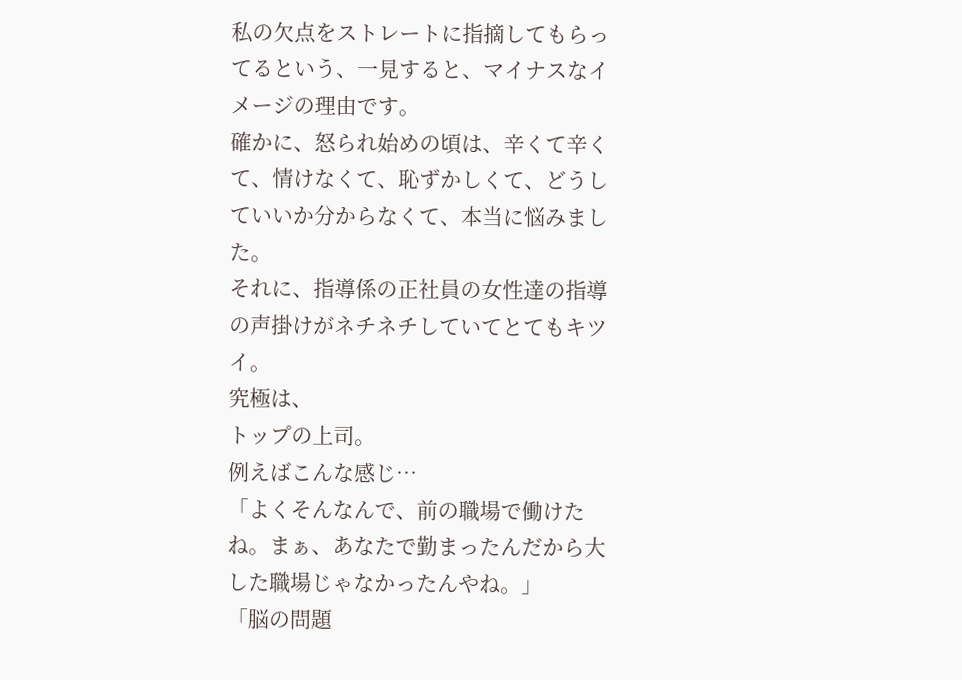私の欠点をストレートに指摘してもらってるという、一見すると、マイナスなイメージの理由です。
確かに、怒られ始めの頃は、辛くて辛くて、情けなくて、恥ずかしくて、どうしていいか分からなくて、本当に悩みました。
それに、指導係の正社員の女性達の指導の声掛けがネチネチしていてとてもキツイ。
究極は、
トップの上司。
例えばこんな感じ…
「よくそんなんで、前の職場で働けたね。まぁ、あなたで勤まったんだから大した職場じゃなかったんやね。」
「脳の問題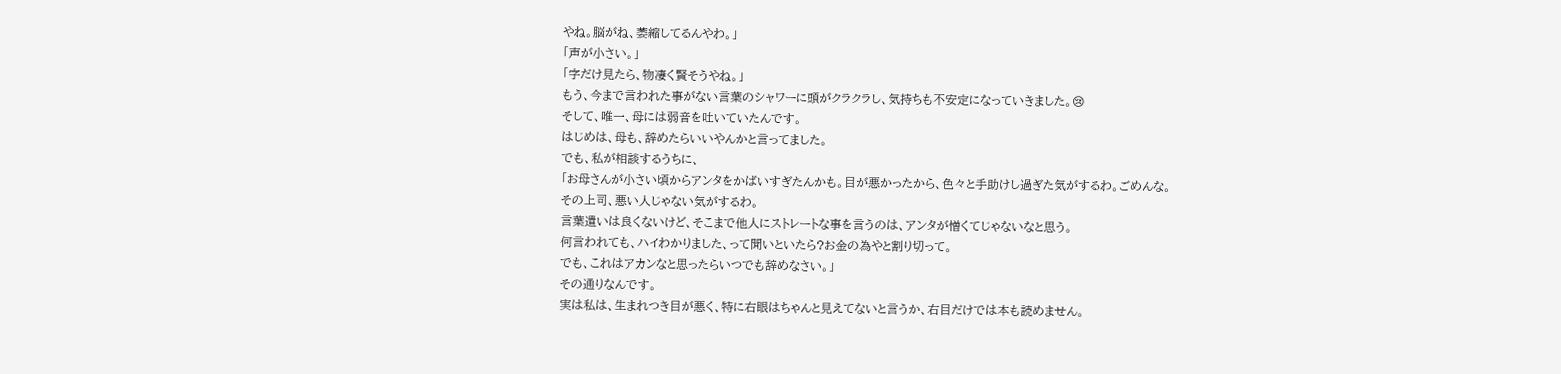やね。脳がね、萎縮してるんやわ。」
「声が小さい。」
「字だけ見たら、物凄く賢そうやね。」
もう、今まで言われた事がない言葉のシャワーに頭がクラクラし、気持ちも不安定になっていきました。😢
そして、唯一、母には弱音を吐いていたんです。
はじめは、母も、辞めたらいいやんかと言ってました。
でも、私が相談するうちに、
「お母さんが小さい頃からアンタをかばいすぎたんかも。目が悪かったから、色々と手助けし過ぎた気がするわ。ごめんな。
その上司、悪い人じゃない気がするわ。
言葉遣いは良くないけど、そこまで他人にストレートな事を言うのは、アンタが憎くてじゃないなと思う。
何言われても、ハイわかりました、って聞いといたら?お金の為やと割り切って。
でも、これはアカンなと思ったらいつでも辞めなさい。」
その通りなんです。
実は私は、生まれつき目が悪く、特に右眼はちゃんと見えてないと言うか、右目だけでは本も読めません。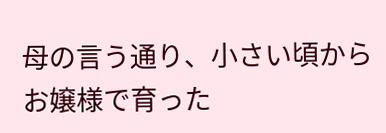母の言う通り、小さい頃からお嬢様で育った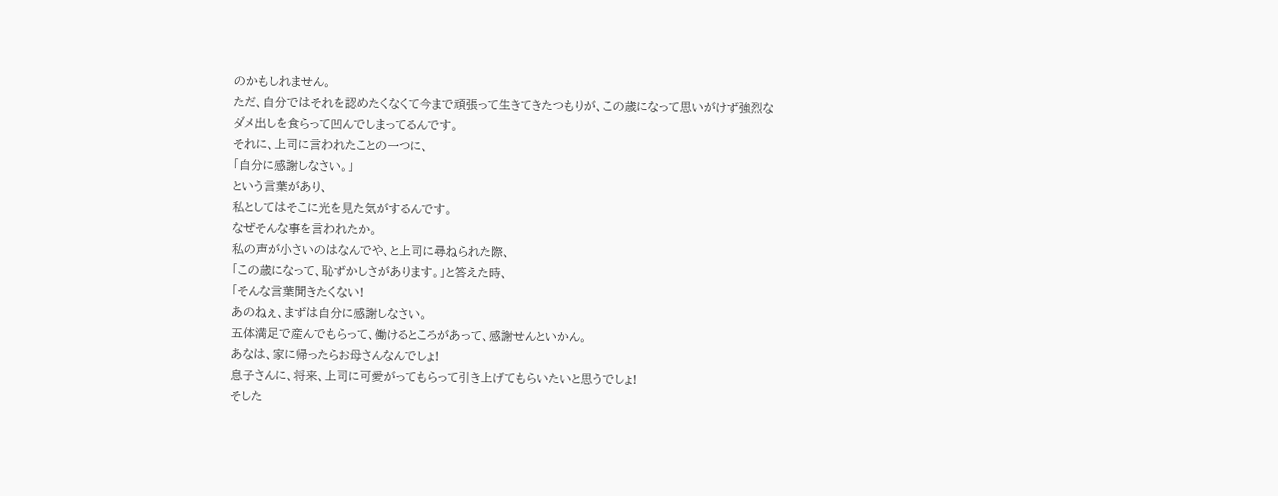のかもしれません。
ただ、自分ではそれを認めたくなくて今まで頑張って生きてきたつもりが、この歳になって思いがけず強烈なダメ出しを食らって凹んでしまってるんです。
それに、上司に言われたことの一つに、
「自分に感謝しなさい。」
という言葉があり、
私としてはそこに光を見た気がするんです。
なぜそんな事を言われたか。
私の声が小さいのはなんでや、と上司に尋ねられた際、
「この歳になって、恥ずかしさがあります。」と答えた時、
「そんな言葉聞きたくない!
あのねぇ、まずは自分に感謝しなさい。
五体満足で産んでもらって、働けるところがあって、感謝せんといかん。
あなは、家に帰ったらお母さんなんでしょ!
息子さんに、将来、上司に可愛がってもらって引き上げてもらいたいと思うでしょ!
そした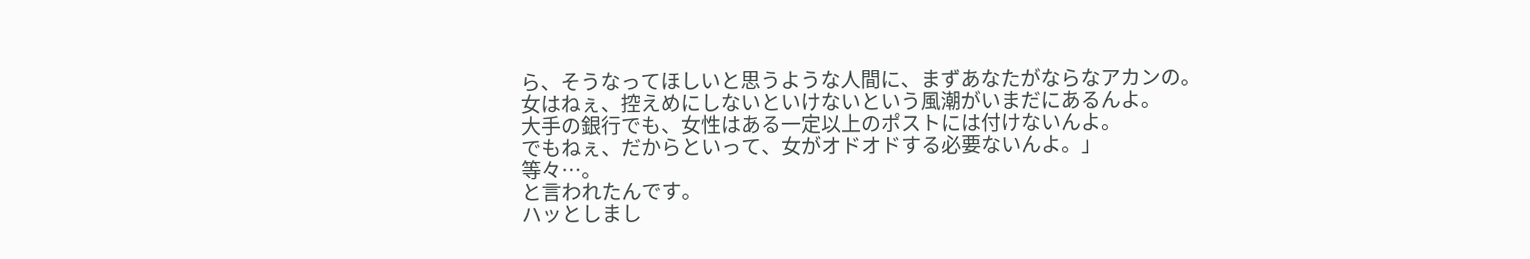ら、そうなってほしいと思うような人間に、まずあなたがならなアカンの。
女はねぇ、控えめにしないといけないという風潮がいまだにあるんよ。
大手の銀行でも、女性はある一定以上のポストには付けないんよ。
でもねぇ、だからといって、女がオドオドする必要ないんよ。」
等々…。
と言われたんです。
ハッとしまし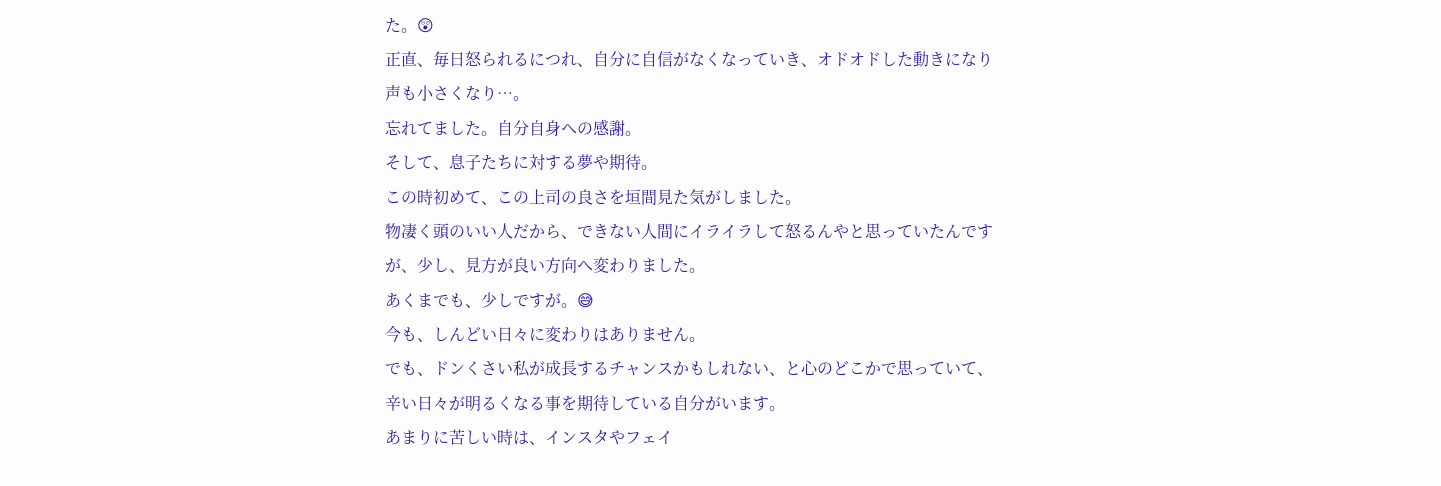た。😲
正直、毎日怒られるにつれ、自分に自信がなくなっていき、オドオドした動きになり声も小さくなり…。
忘れてました。自分自身への感謝。
そして、息子たちに対する夢や期待。
この時初めて、この上司の良さを垣間見た気がしました。
物凄く頭のいい人だから、できない人間にイライラして怒るんやと思っていたんですが、少し、見方が良い方向へ変わりました。
あくまでも、少しですが。😅
今も、しんどい日々に変わりはありません。
でも、ドンくさい私が成長するチャンスかもしれない、と心のどこかで思っていて、辛い日々が明るくなる事を期待している自分がいます。
あまりに苦しい時は、インスタやフェイ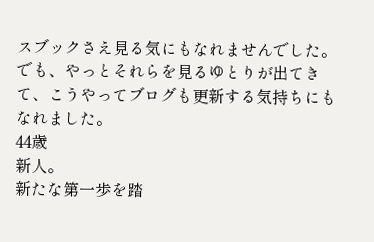スブックさえ見る気にもなれませんでした。
でも、やっとそれらを見るゆとりが出てきて、こうやってブログも更新する気持ちにもなれました。
44歳
新人。
新たな第一歩を踏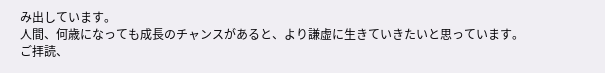み出しています。
人間、何歳になっても成長のチャンスがあると、より謙虚に生きていきたいと思っています。
ご拝読、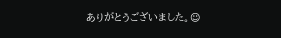ありがとうございました。☺